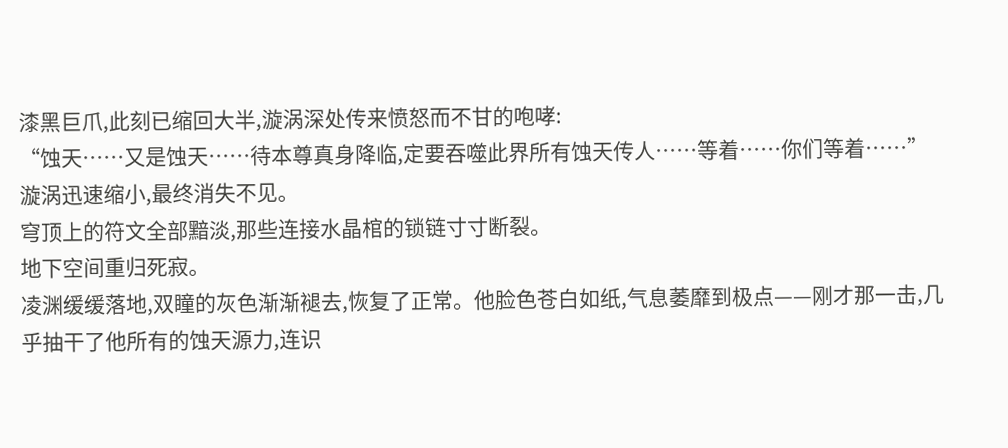漆黑巨爪,此刻已缩回大半,漩涡深处传来愤怒而不甘的咆哮:
“蚀天……又是蚀天……待本尊真身降临,定要吞噬此界所有蚀天传人……等着……你们等着……”
漩涡迅速缩小,最终消失不见。
穹顶上的符文全部黯淡,那些连接水晶棺的锁链寸寸断裂。
地下空间重归死寂。
凌渊缓缓落地,双瞳的灰色渐渐褪去,恢复了正常。他脸色苍白如纸,气息萎靡到极点——刚才那一击,几乎抽干了他所有的蚀天源力,连识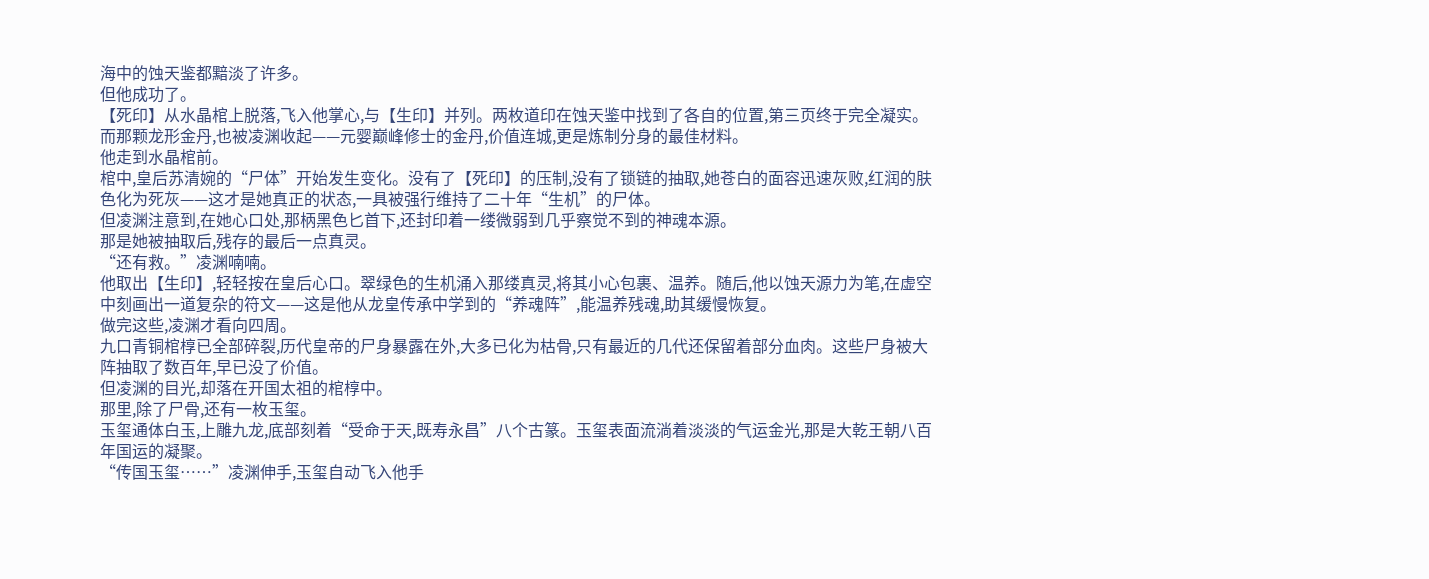海中的蚀天鉴都黯淡了许多。
但他成功了。
【死印】从水晶棺上脱落,飞入他掌心,与【生印】并列。两枚道印在蚀天鉴中找到了各自的位置,第三页终于完全凝实。
而那颗龙形金丹,也被凌渊收起——元婴巅峰修士的金丹,价值连城,更是炼制分身的最佳材料。
他走到水晶棺前。
棺中,皇后苏清婉的“尸体”开始发生变化。没有了【死印】的压制,没有了锁链的抽取,她苍白的面容迅速灰败,红润的肤色化为死灰——这才是她真正的状态,一具被强行维持了二十年“生机”的尸体。
但凌渊注意到,在她心口处,那柄黑色匕首下,还封印着一缕微弱到几乎察觉不到的神魂本源。
那是她被抽取后,残存的最后一点真灵。
“还有救。”凌渊喃喃。
他取出【生印】,轻轻按在皇后心口。翠绿色的生机涌入那缕真灵,将其小心包裹、温养。随后,他以蚀天源力为笔,在虚空中刻画出一道复杂的符文——这是他从龙皇传承中学到的“养魂阵”,能温养残魂,助其缓慢恢复。
做完这些,凌渊才看向四周。
九口青铜棺椁已全部碎裂,历代皇帝的尸身暴露在外,大多已化为枯骨,只有最近的几代还保留着部分血肉。这些尸身被大阵抽取了数百年,早已没了价值。
但凌渊的目光,却落在开国太祖的棺椁中。
那里,除了尸骨,还有一枚玉玺。
玉玺通体白玉,上雕九龙,底部刻着“受命于天,既寿永昌”八个古篆。玉玺表面流淌着淡淡的气运金光,那是大乾王朝八百年国运的凝聚。
“传国玉玺……”凌渊伸手,玉玺自动飞入他手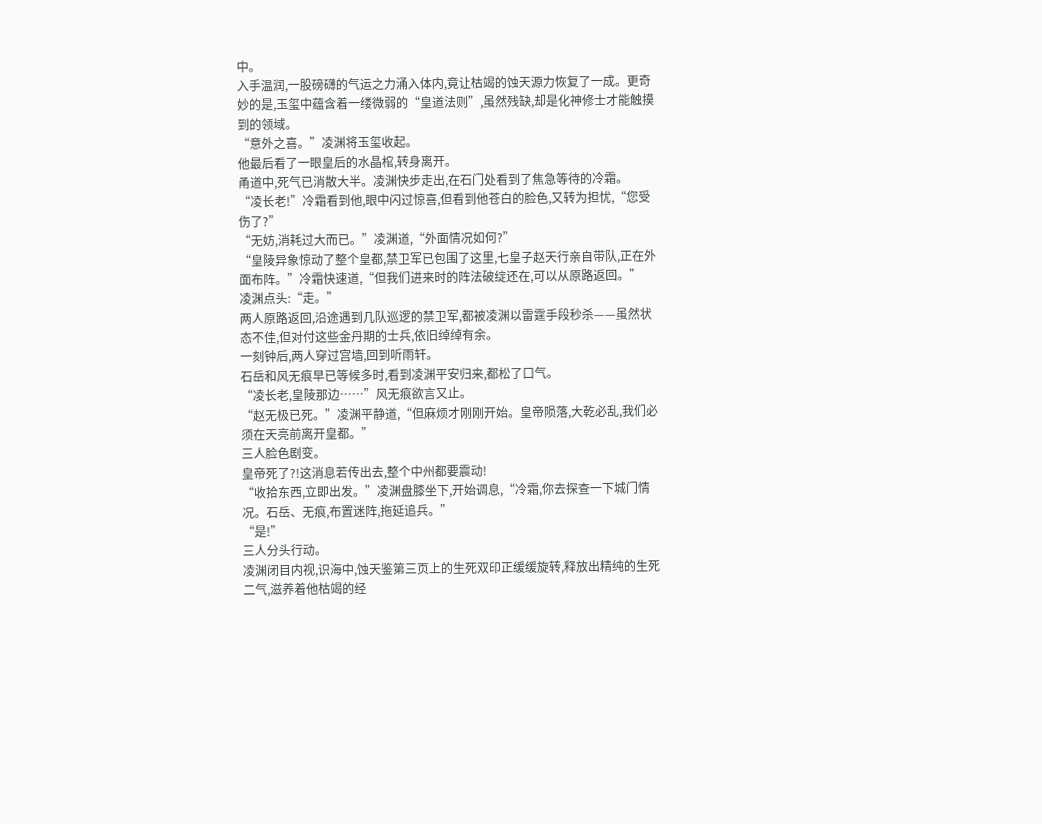中。
入手温润,一股磅礴的气运之力涌入体内,竟让枯竭的蚀天源力恢复了一成。更奇妙的是,玉玺中蕴含着一缕微弱的“皇道法则”,虽然残缺,却是化神修士才能触摸到的领域。
“意外之喜。”凌渊将玉玺收起。
他最后看了一眼皇后的水晶棺,转身离开。
甬道中,死气已消散大半。凌渊快步走出,在石门处看到了焦急等待的冷霜。
“凌长老!”冷霜看到他,眼中闪过惊喜,但看到他苍白的脸色,又转为担忧,“您受伤了?”
“无妨,消耗过大而已。”凌渊道,“外面情况如何?”
“皇陵异象惊动了整个皇都,禁卫军已包围了这里,七皇子赵天行亲自带队,正在外面布阵。”冷霜快速道,“但我们进来时的阵法破绽还在,可以从原路返回。”
凌渊点头:“走。”
两人原路返回,沿途遇到几队巡逻的禁卫军,都被凌渊以雷霆手段秒杀——虽然状态不佳,但对付这些金丹期的士兵,依旧绰绰有余。
一刻钟后,两人穿过宫墙,回到听雨轩。
石岳和风无痕早已等候多时,看到凌渊平安归来,都松了口气。
“凌长老,皇陵那边……”风无痕欲言又止。
“赵无极已死。”凌渊平静道,“但麻烦才刚刚开始。皇帝陨落,大乾必乱,我们必须在天亮前离开皇都。”
三人脸色剧变。
皇帝死了?!这消息若传出去,整个中州都要震动!
“收拾东西,立即出发。”凌渊盘膝坐下,开始调息,“冷霜,你去探查一下城门情况。石岳、无痕,布置迷阵,拖延追兵。”
“是!”
三人分头行动。
凌渊闭目内视,识海中,蚀天鉴第三页上的生死双印正缓缓旋转,释放出精纯的生死二气,滋养着他枯竭的经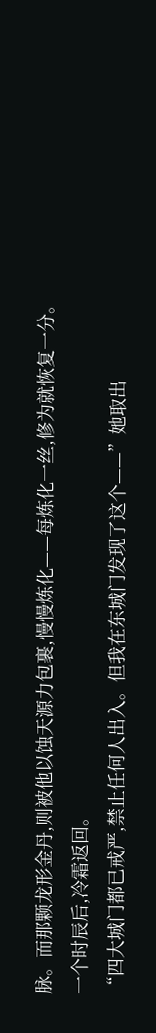脉。而那颗龙形金丹,则被他以蚀天源力包裹,慢慢炼化——每炼化一丝,修为就恢复一分。
一个时辰后,冷霜返回。
“四大城门都已戒严,禁止任何人出入。但我在东城门发现了这个——”她取出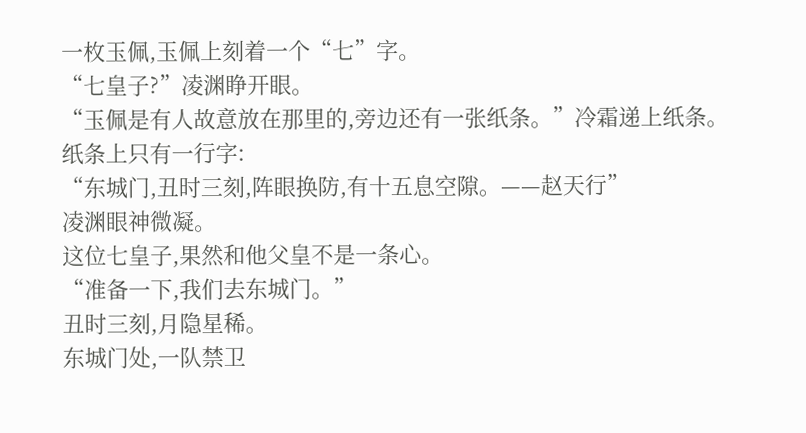一枚玉佩,玉佩上刻着一个“七”字。
“七皇子?”凌渊睁开眼。
“玉佩是有人故意放在那里的,旁边还有一张纸条。”冷霜递上纸条。
纸条上只有一行字:
“东城门,丑时三刻,阵眼换防,有十五息空隙。——赵天行”
凌渊眼神微凝。
这位七皇子,果然和他父皇不是一条心。
“准备一下,我们去东城门。”
丑时三刻,月隐星稀。
东城门处,一队禁卫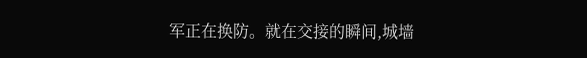军正在换防。就在交接的瞬间,城墙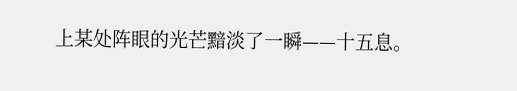上某处阵眼的光芒黯淡了一瞬——十五息。